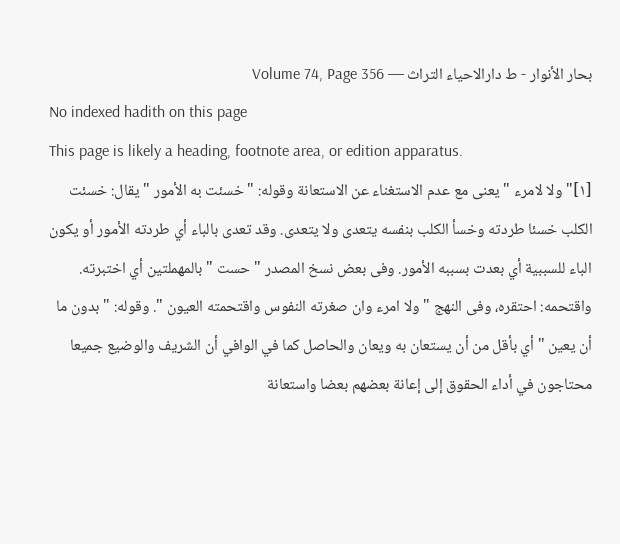بحار الأنوار - ط دارالاحياء التراث — Volume 74, Page 356
No indexed hadith on this page
This page is likely a heading, footnote area, or edition apparatus.
[١]" ولا لامرء " يعنى مع عدم الاستغناء عن الاستعانة وقوله: " خسئت به الأمور " يقال: خسئت الكلب خسئا طردته وخسأ الكلب بنفسه يتعدى ولا يتعدى. وقد تعدى بالباء أي طردته الأمور أو يكون الباء للسببية أي بعدت بسببه الأمور. وفى بعض نسخ المصدر " حست " بالمهملتين أي اختبرته. واقتحمه: احتقره، وفى النهج " ولا امرء وان صغرته النفوس واقتحمته العيون ". وقوله: " بدون ما أن يعين " أي بأقل من أن يستعان به ويعان والحاصل كما في الوافي أن الشريف والوضيع جميعا محتاجون في أداء الحقوق إلى إعانة بعضهم بعضا واستعانة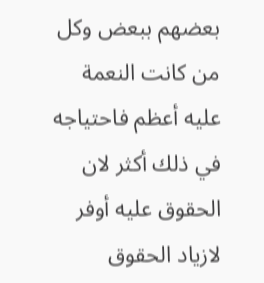بعضهم ببعض وكل من كانت النعمة عليه أعظم فاحتياجه في ذلك أكثر لان الحقوق عليه أوفر لازياد الحقوق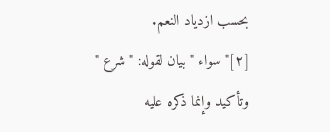بحسب ازدياد النعم.
[٢]" سواء " بيان لقوله: " شرع " وتأكيد وإنما ذكره عليه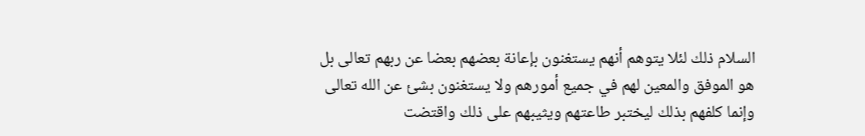السلام ذلك لئلا يتوهم أنهم يستغنون بإعانة بعضهم بعضا عن ربهم تعالى بل هو الموفق والمعين لهم في جميع أمورهم ولا يستغنون بشئ عن الله تعالى وإنما كلفهم بذلك ليختبر طاعتهم ويثيبهم على ذلك واقتضت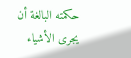حكمته البالغة أن يجرى الأشياء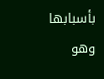بأسبابها وهو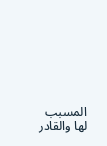المسبب لها والقادر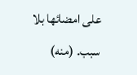على امضائها بلا سبب. (منه)